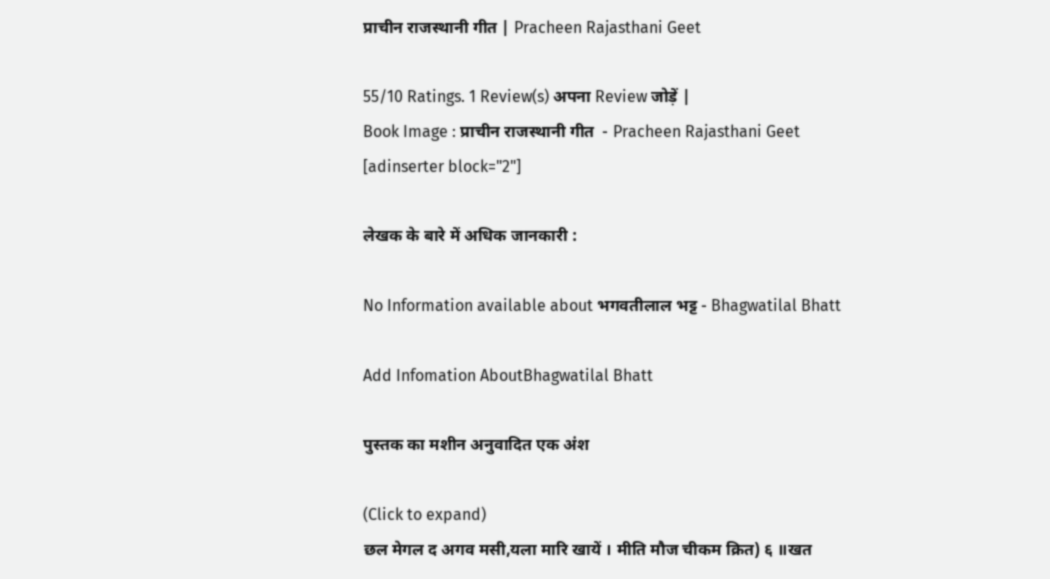प्राचीन राजस्थानी गीत | Pracheen Rajasthani Geet

55/10 Ratings. 1 Review(s) अपना Review जोड़ें |
Book Image : प्राचीन राजस्थानी गीत  - Pracheen Rajasthani Geet
[adinserter block="2"]

लेखक के बारे में अधिक जानकारी :

No Information available about भगवतीलाल भट्ट - Bhagwatilal Bhatt

Add Infomation AboutBhagwatilal Bhatt

पुस्तक का मशीन अनुवादित एक अंश

(Click to expand)
छल मेगल द अगव मसी,यला मारि खायें । मीति मौज चीकम क्रित) ६ ॥खत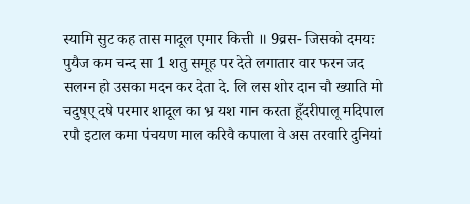स्यामि सुट कह तास मादूल एमार कित्ती ॥ 9व्रस- जिसको दमयः पुयैज कम चन्द सा 1 शतु समूह पर देते लगातार वार फरन जद सलग्न हो उसका मदन कर देता दे. लि लस शोर दान चौ ख्याति मो चदुष्ए्‌ दषे परमार शादूल का भ्र यश गान करता हूँदरीपालू मदिपाल रपौ इटाल कमा पंचयण माल करिवै कपाला वे अस तरवारि दुनियां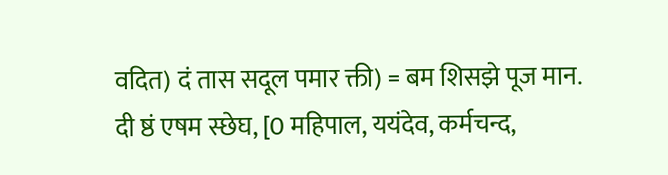वदित) दं तास सदूल पमार क्ती) = बम शिसझे पूज मान. दी ष्ठं एषम स्छेघ, [0 महिपाल, ययंदेव, कर्मचन्द,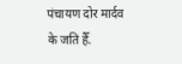पंचायण दोर मार्दव के जति हैँ.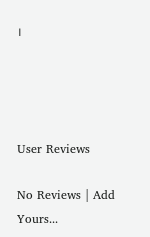।




User Reviews

No Reviews | Add Yours...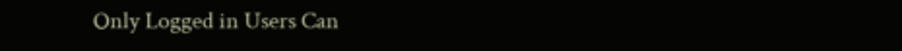Only Logged in Users Can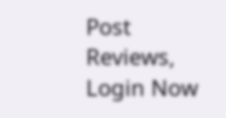Post Reviews, Login Now